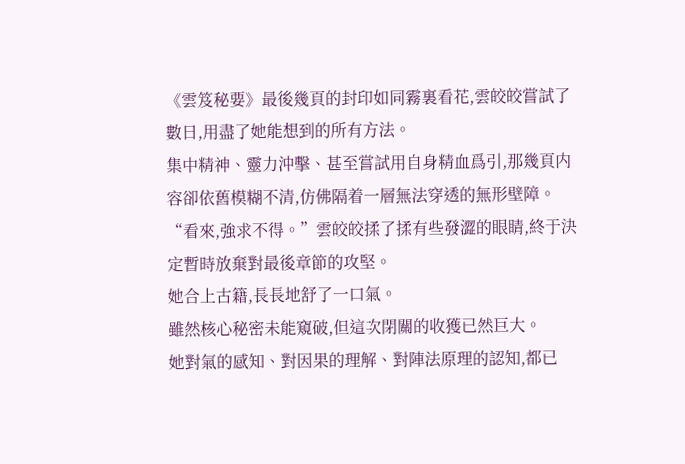《雲笈秘要》最後幾頁的封印如同霧裏看花,雲皎皎嘗試了數日,用盡了她能想到的所有方法。
集中精神、靈力沖擊、甚至嘗試用自身精血爲引,那幾頁内容卻依舊模糊不清,仿佛隔着一層無法穿透的無形壁障。
“看來,強求不得。”雲皎皎揉了揉有些發澀的眼睛,終于決定暫時放棄對最後章節的攻堅。
她合上古籍,長長地舒了一口氣。
雖然核心秘密未能窺破,但這次閉關的收獲已然巨大。
她對氣的感知、對因果的理解、對陣法原理的認知,都已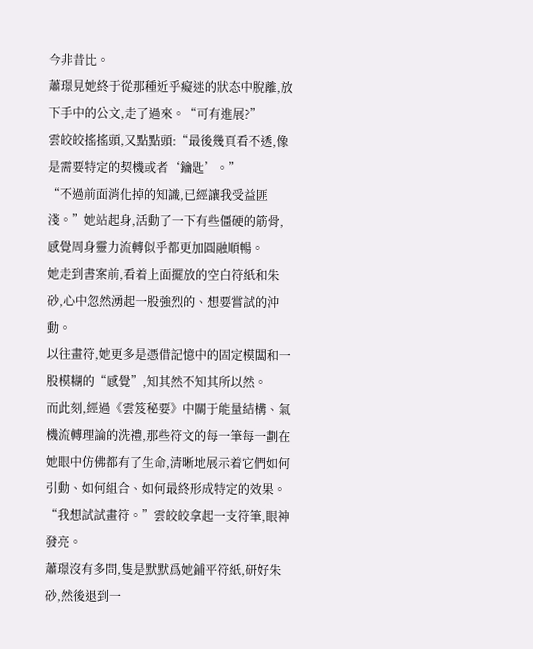今非昔比。
蕭璟見她終于從那種近乎癡迷的狀态中脫離,放下手中的公文,走了過來。“可有進展?”
雲皎皎搖搖頭,又點點頭:“最後幾頁看不透,像是需要特定的契機或者‘鑰匙’。”
“不過前面消化掉的知識,已經讓我受益匪淺。”她站起身,活動了一下有些僵硬的筋骨,感覺周身靈力流轉似乎都更加圓融順暢。
她走到書案前,看着上面擺放的空白符紙和朱砂,心中忽然湧起一股強烈的、想要嘗試的沖動。
以往畫符,她更多是憑借記憶中的固定模闆和一股模糊的“感覺”,知其然不知其所以然。
而此刻,經過《雲笈秘要》中關于能量結構、氣機流轉理論的洗禮,那些符文的每一筆每一劃在她眼中仿佛都有了生命,清晰地展示着它們如何引動、如何組合、如何最終形成特定的效果。
“我想試試畫符。”雲皎皎拿起一支符筆,眼神發亮。
蕭璟沒有多問,隻是默默爲她鋪平符紙,研好朱砂,然後退到一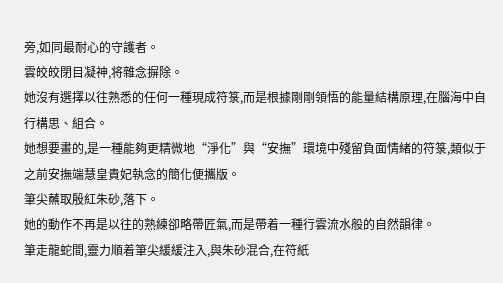旁,如同最耐心的守護者。
雲皎皎閉目凝神,将雜念摒除。
她沒有選擇以往熟悉的任何一種現成符箓,而是根據剛剛領悟的能量結構原理,在腦海中自行構思、組合。
她想要畫的,是一種能夠更精微地“淨化”與“安撫”環境中殘留負面情緒的符箓,類似于之前安撫端慧皇貴妃執念的簡化便攜版。
筆尖蘸取殷紅朱砂,落下。
她的動作不再是以往的熟練卻略帶匠氣,而是帶着一種行雲流水般的自然韻律。
筆走龍蛇間,靈力順着筆尖緩緩注入,與朱砂混合,在符紙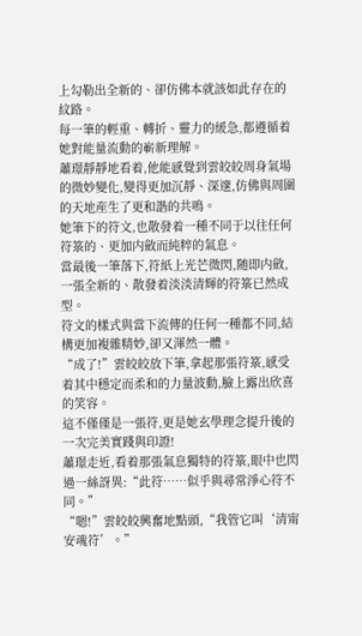上勾勒出全新的、卻仿佛本就該如此存在的紋路。
每一筆的輕重、轉折、靈力的緩急,都遵循着她對能量流動的嶄新理解。
蕭璟靜靜地看着,他能感覺到雲皎皎周身氣場的微妙變化,變得更加沉靜、深邃,仿佛與周圍的天地産生了更和諧的共鳴。
她筆下的符文,也散發着一種不同于以往任何符箓的、更加内斂而純粹的氣息。
當最後一筆落下,符紙上光芒微閃,随即内斂,一張全新的、散發着淡淡清輝的符箓已然成型。
符文的樣式與當下流傳的任何一種都不同,結構更加複雜精妙,卻又渾然一體。
“成了!”雲皎皎放下筆,拿起那張符箓,感受着其中穩定而柔和的力量波動,臉上露出欣喜的笑容。
這不僅僅是一張符,更是她玄學理念提升後的一次完美實踐與印證!
蕭璟走近,看着那張氣息獨特的符箓,眼中也閃過一絲訝異:“此符……似乎與尋常淨心符不同。”
“嗯!”雲皎皎興奮地點頭,“我管它叫‘清甯安魂符’。”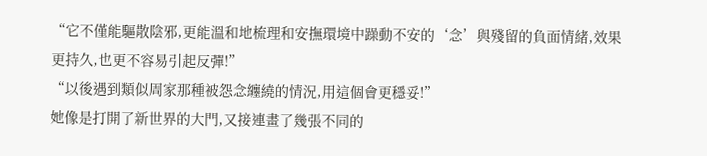“它不僅能驅散陰邪,更能溫和地梳理和安撫環境中躁動不安的‘念’與殘留的負面情緒,效果更持久,也更不容易引起反彈!”
“以後遇到類似周家那種被怨念纏繞的情況,用這個會更穩妥!”
她像是打開了新世界的大門,又接連畫了幾張不同的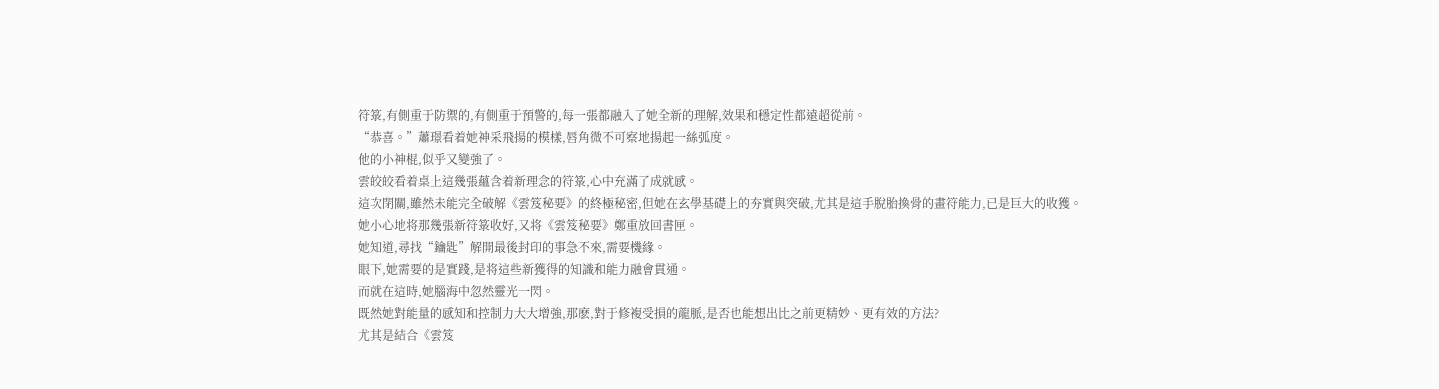符箓,有側重于防禦的,有側重于預警的,每一張都融入了她全新的理解,效果和穩定性都遠超從前。
“恭喜。”蕭璟看着她神采飛揚的模樣,唇角微不可察地揚起一絲弧度。
他的小神棍,似乎又變強了。
雲皎皎看着桌上這幾張蘊含着新理念的符箓,心中充滿了成就感。
這次閉關,雖然未能完全破解《雲笈秘要》的終極秘密,但她在玄學基礎上的夯實與突破,尤其是這手脫胎換骨的畫符能力,已是巨大的收獲。
她小心地将那幾張新符箓收好,又将《雲笈秘要》鄭重放回書匣。
她知道,尋找“鑰匙”解開最後封印的事急不來,需要機緣。
眼下,她需要的是實踐,是将這些新獲得的知識和能力融會貫通。
而就在這時,她腦海中忽然靈光一閃。
既然她對能量的感知和控制力大大增強,那麽,對于修複受損的龍脈,是否也能想出比之前更精妙、更有效的方法?
尤其是結合《雲笈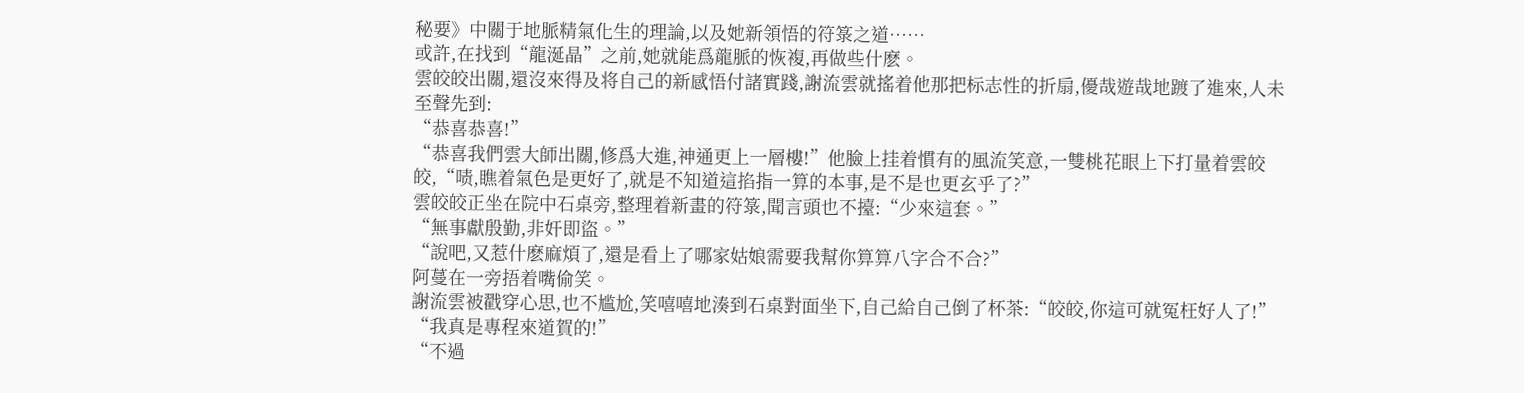秘要》中關于地脈精氣化生的理論,以及她新領悟的符箓之道……
或許,在找到“龍涎晶”之前,她就能爲龍脈的恢複,再做些什麽。
雲皎皎出關,還沒來得及将自己的新感悟付諸實踐,謝流雲就搖着他那把标志性的折扇,優哉遊哉地踱了進來,人未至聲先到:
“恭喜恭喜!”
“恭喜我們雲大師出關,修爲大進,神通更上一層樓!”他臉上挂着慣有的風流笑意,一雙桃花眼上下打量着雲皎皎,“啧,瞧着氣色是更好了,就是不知道這掐指一算的本事,是不是也更玄乎了?”
雲皎皎正坐在院中石桌旁,整理着新畫的符箓,聞言頭也不擡:“少來這套。”
“無事獻殷勤,非奸即盜。”
“說吧,又惹什麽麻煩了,還是看上了哪家姑娘需要我幫你算算八字合不合?”
阿蔓在一旁捂着嘴偷笑。
謝流雲被戳穿心思,也不尴尬,笑嘻嘻地湊到石桌對面坐下,自己給自己倒了杯茶:“皎皎,你這可就冤枉好人了!”
“我真是專程來道賀的!”
“不過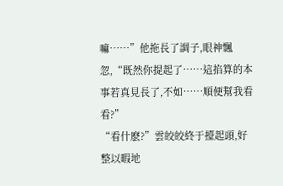嘛……”他拖長了調子,眼神飄忽,“既然你提起了……這掐算的本事若真見長了,不如……順便幫我看看?”
“看什麽?”雲皎皎終于擡起頭,好整以暇地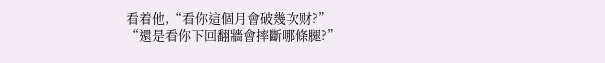看着他,“看你這個月會破幾次财?”
“還是看你下回翻牆會摔斷哪條腿?”